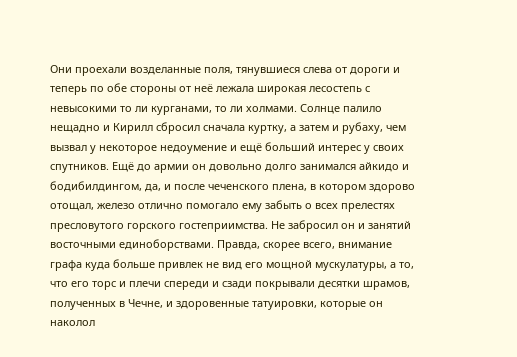Они проехали возделанные поля, тянувшиеся слева от дороги и теперь по обе стороны от неё лежала широкая лесостепь с невысокими то ли курганами, то ли холмами. Солнце палило нещадно и Кирилл сбросил сначала куртку, а затем и рубаху, чем вызвал у некоторое недоумение и ещё больший интерес у своих спутников. Ещё до армии он довольно долго занимался айкидо и бодибилдингом, да, и после чеченского плена, в котором здорово отощал, железо отлично помогало ему забыть о всех прелестях пресловутого горского гостеприимства. Не забросил он и занятий восточными единоборствами. Правда, скорее всего, внимание графа куда больше привлек не вид его мощной мускулатуры, а то, что его торс и плечи спереди и сзади покрывали десятки шрамов, полученных в Чечне, и здоровенные татуировки, которые он наколол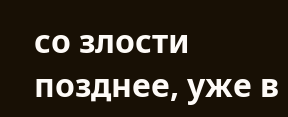со злости позднее, уже в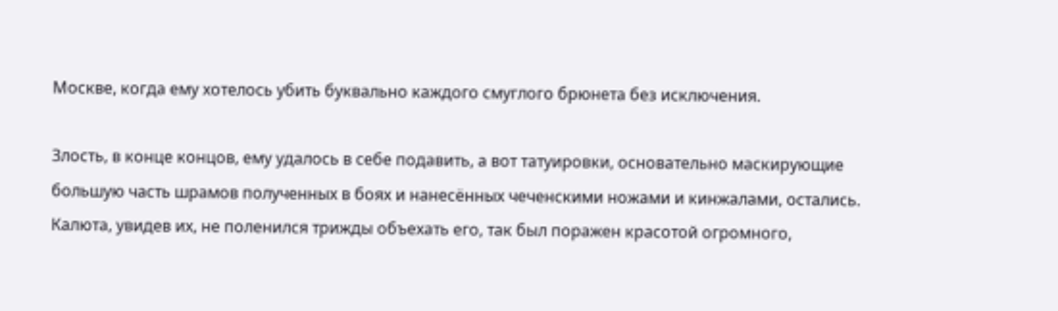Москве, когда ему хотелось убить буквально каждого смуглого брюнета без исключения.

Злость, в конце концов, ему удалось в себе подавить, а вот татуировки, основательно маскирующие большую часть шрамов полученных в боях и нанесённых чеченскими ножами и кинжалами, остались. Калюта, увидев их, не поленился трижды объехать его, так был поражен красотой огромного,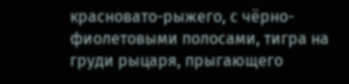красновато-рыжего, с чёрно-фиолетовыми полосами, тигра на груди рыцаря, прыгающего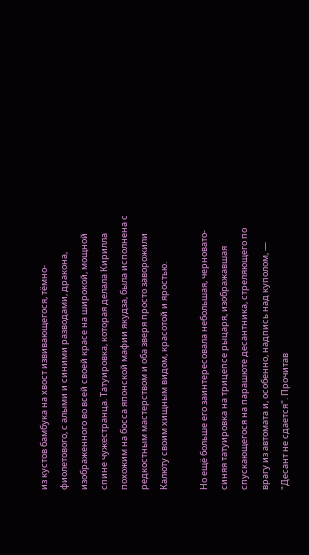из кустов бамбука на хвост извивающегося, тёмно-фиолетового, с алыми и синими разводами, дракона, изображенного во всей своей красе на широкой, мощной спине чужестранца. Татуировка, которая делала Кирилла похожим на босса японской мафии якудза, была исполнена с редкостным мастерством и оба зверя просто заворожили Калюту своим хищным видом, красотой и яростью.

Но ещё больше его заинтересовала небольшая, черновато-синяя татуировка на трицепсе рыцаря, изображавшая спускающегося на парашюте десантника, стреляющего по врагу из автомата и, особенно, надпись над куполом, — "Десант не сдается". Прочитав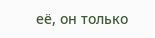её, он только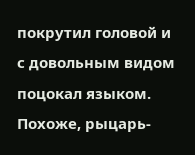покрутил головой и с довольным видом поцокал языком. Похоже, рыцарь-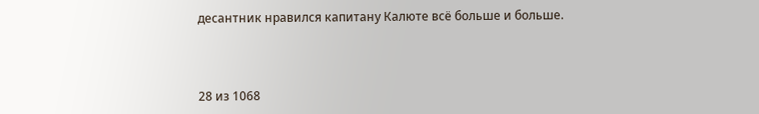десантник нравился капитану Калюте всё больше и больше.



28 из 1068